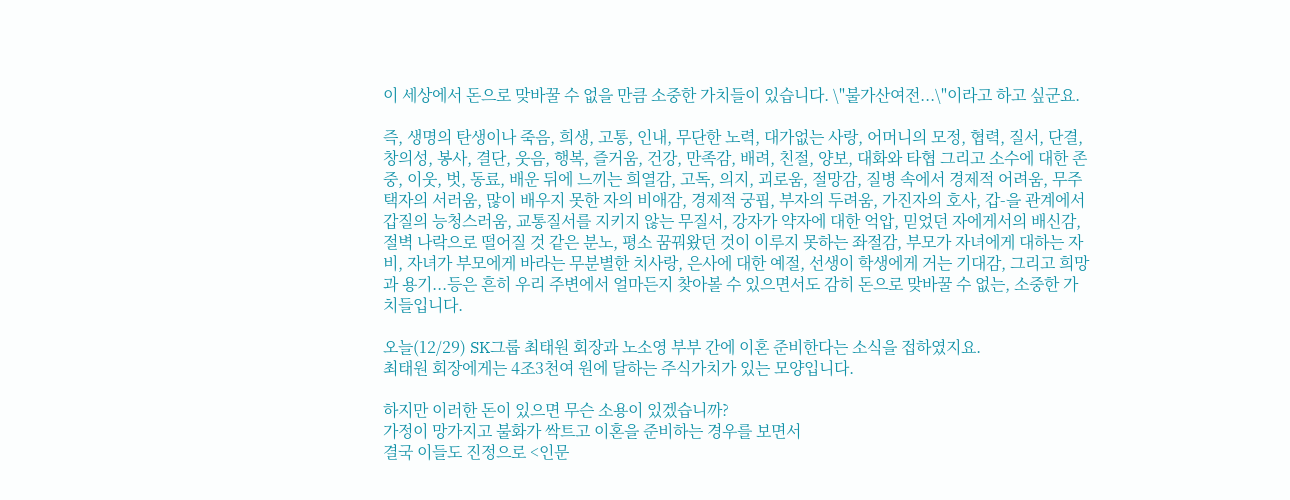이 세상에서 돈으로 맞바꿀 수 없을 만큼 소중한 가치들이 있습니다. \"불가산여전...\"이라고 하고 싶군요.

즉, 생명의 탄생이나 죽음, 희생, 고통, 인내, 무단한 노력, 대가없는 사랑, 어머니의 모정, 협력, 질서, 단결, 창의성, 봉사, 결단, 웃음, 행복, 즐거움, 건강, 만족감, 배려, 친절, 양보, 대화와 타협 그리고 소수에 대한 존중, 이웃, 벗, 동료, 배운 뒤에 느끼는 희열감, 고독, 의지, 괴로움, 절망감, 질병 속에서 경제적 어려움, 무주택자의 서러움, 많이 배우지 못한 자의 비애감, 경제적 궁핍, 부자의 두려움, 가진자의 호사, 갑-을 관계에서 갑질의 능청스러움, 교통질서를 지키지 않는 무질서, 강자가 약자에 대한 억압, 믿었던 자에게서의 배신감, 절벽 나락으로 떨어질 것 같은 분노, 평소 꿈꿔왔던 것이 이루지 못하는 좌절감, 부모가 자녀에게 대하는 자비, 자녀가 부모에게 바라는 무분별한 치사랑, 은사에 대한 예절, 선생이 학생에게 거는 기대감, 그리고 희망과 용기...등은 흔히 우리 주변에서 얼마든지 찾아볼 수 있으면서도 감히 돈으로 맞바꿀 수 없는, 소중한 가치들입니다.

오늘(12/29) SK그룹 최태원 회장과 노소영 부부 간에 이혼 준비한다는 소식을 접하였지요.
최태원 회장에게는 4조3천여 원에 달하는 주식가치가 있는 모양입니다.

하지만 이러한 돈이 있으면 무슨 소용이 있겠습니까?
가정이 망가지고 불화가 싹트고 이혼을 준비하는 경우를 보면서
결국 이들도 진정으로 <인문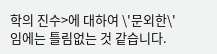학의 진수>에 대하여 \'문외한\'임에는 틀림없는 것 같습니다.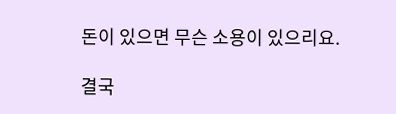돈이 있으면 무슨 소용이 있으리요.

결국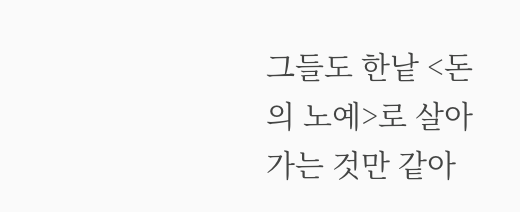그들도 한낱 <돈의 노예>로 살아가는 것만 같아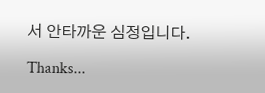서 안타까운 심정입니다.

Thanks...